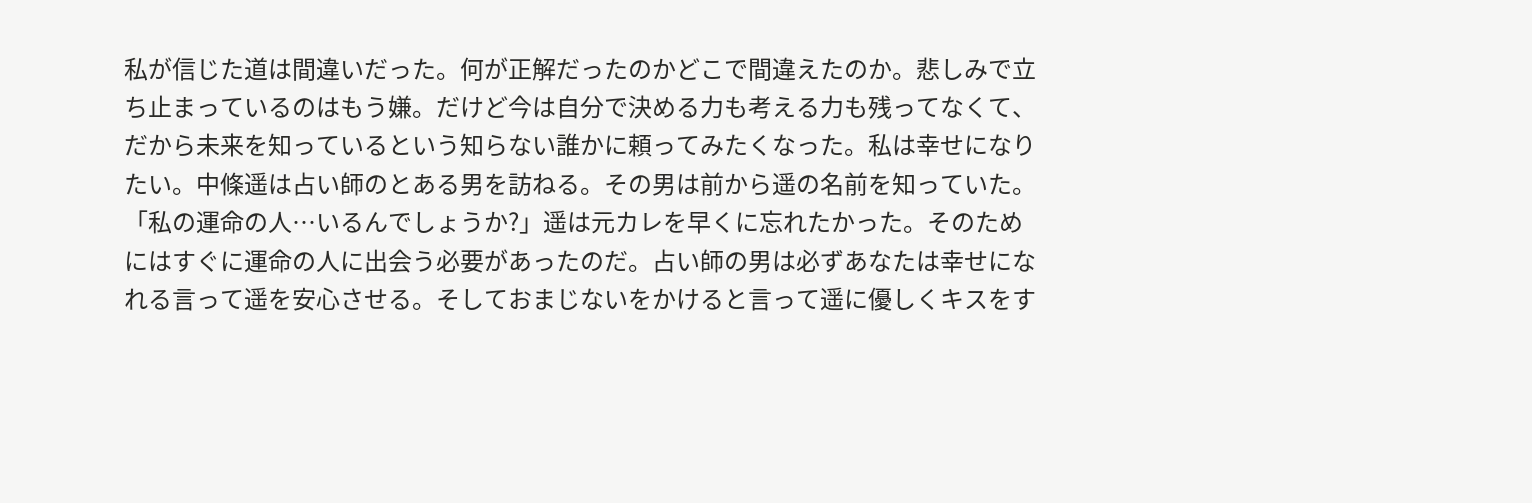私が信じた道は間違いだった。何が正解だったのかどこで間違えたのか。悲しみで立ち止まっているのはもう嫌。だけど今は自分で決める力も考える力も残ってなくて、だから未来を知っているという知らない誰かに頼ってみたくなった。私は幸せになりたい。中條遥は占い師のとある男を訪ねる。その男は前から遥の名前を知っていた。「私の運命の人…いるんでしょうか?」遥は元カレを早くに忘れたかった。そのためにはすぐに運命の人に出会う必要があったのだ。占い師の男は必ずあなたは幸せになれる言って遥を安心させる。そしておまじないをかけると言って遥に優しくキスをす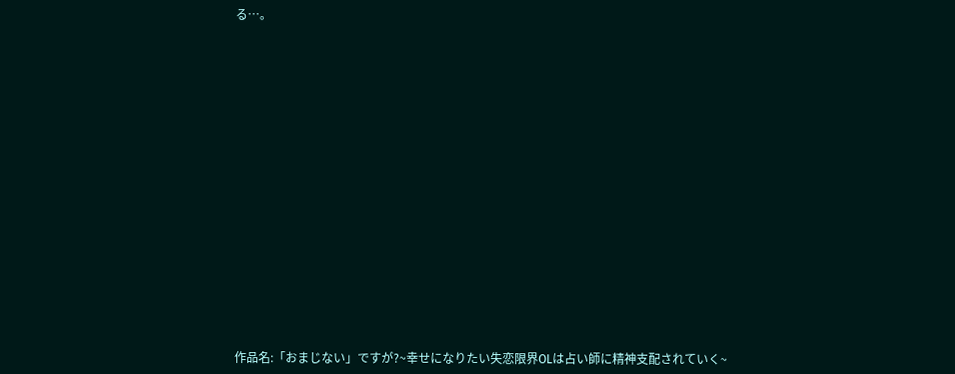る…。



















作品名:「おまじない」ですが?~幸せになりたい失恋限界OLは占い師に精神支配されていく~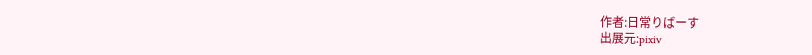作者:日常りばーす
出展元:pixiv